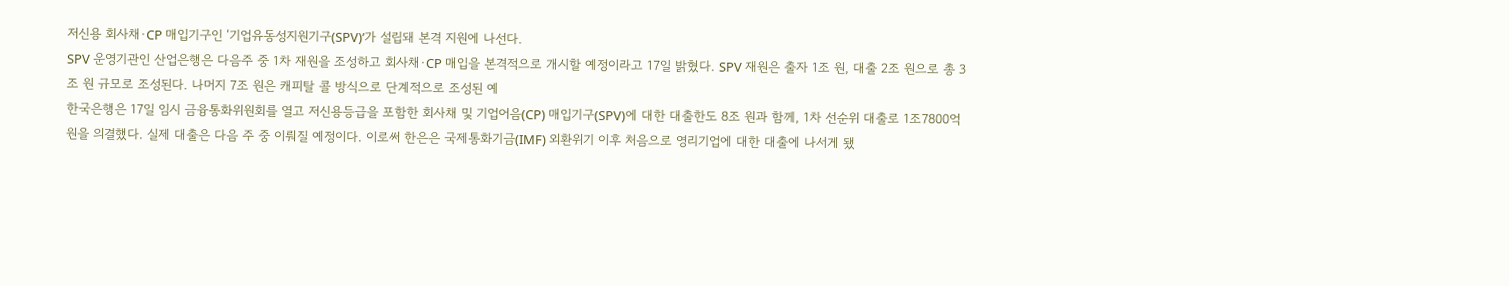저신용 회사채·CP 매입기구인 ‘기업유동성지원기구(SPV)’가 설립돼 본격 지원에 나선다.
SPV 운영기관인 산업은행은 다음주 중 1차 재원을 조성하고 회사채·CP 매입을 본격적으로 개시할 예정이라고 17일 밝혔다. SPV 재원은 출자 1조 원, 대출 2조 원으로 총 3조 원 규모로 조성된다. 나머지 7조 원은 캐피탈 콜 방식으로 단계적으로 조성된 예
한국은행은 17일 임시 금융통화위원회를 열고 저신용등급을 포함한 회사채 및 기업어음(CP) 매입기구(SPV)에 대한 대출한도 8조 원과 함께, 1차 선순위 대출로 1조7800억 원을 의결했다. 실제 대출은 다음 주 중 이뤄질 예정이다. 이로써 한은은 국제통화기금(IMF) 외환위기 이후 처음으로 영리기업에 대한 대출에 나서게 됐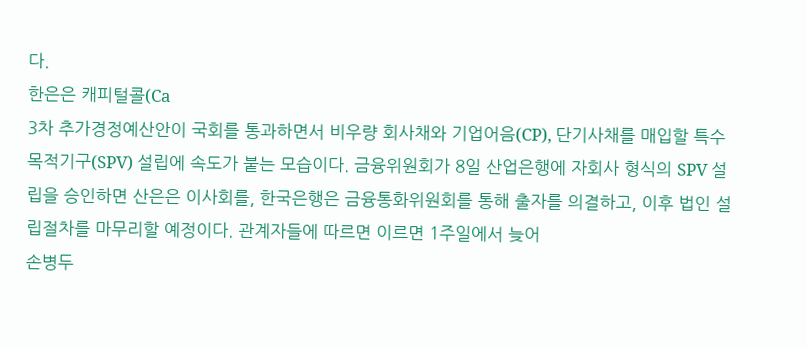다.
한은은 캐피털콜(Ca
3차 추가경정예산안이 국회를 통과하면서 비우량 회사채와 기업어음(CP), 단기사채를 매입할 특수목적기구(SPV) 설립에 속도가 붙는 모습이다. 금융위원회가 8일 산업은행에 자회사 형식의 SPV 설립을 승인하면 산은은 이사회를, 한국은행은 금융통화위원회를 통해 출자를 의결하고, 이후 법인 설립절차를 마무리할 예정이다. 관계자들에 따르면 이르면 1주일에서 늦어
손병두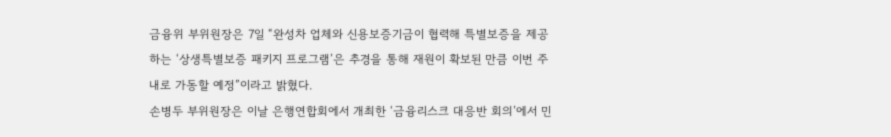금융위 부위원장은 7일 “완성차 업체와 신용보증기금이 협력해 특별보증을 제공하는 ‘상생특별보증 패키지 프로그램’은 추경을 통해 재원이 확보된 만큼 이번 주 내로 가동할 예정”이라고 밝혔다.
손병두 부위원장은 이날 은행연합회에서 개최한 ‘금융리스크 대응반 회의’에서 민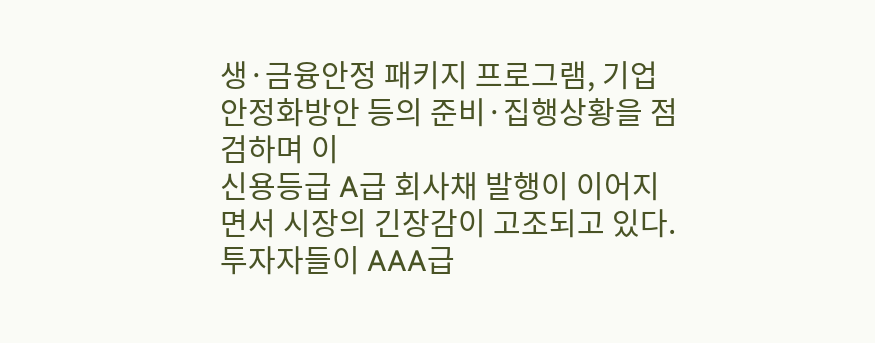생·금융안정 패키지 프로그램, 기업 안정화방안 등의 준비·집행상황을 점검하며 이
신용등급 A급 회사채 발행이 이어지면서 시장의 긴장감이 고조되고 있다. 투자자들이 AAA급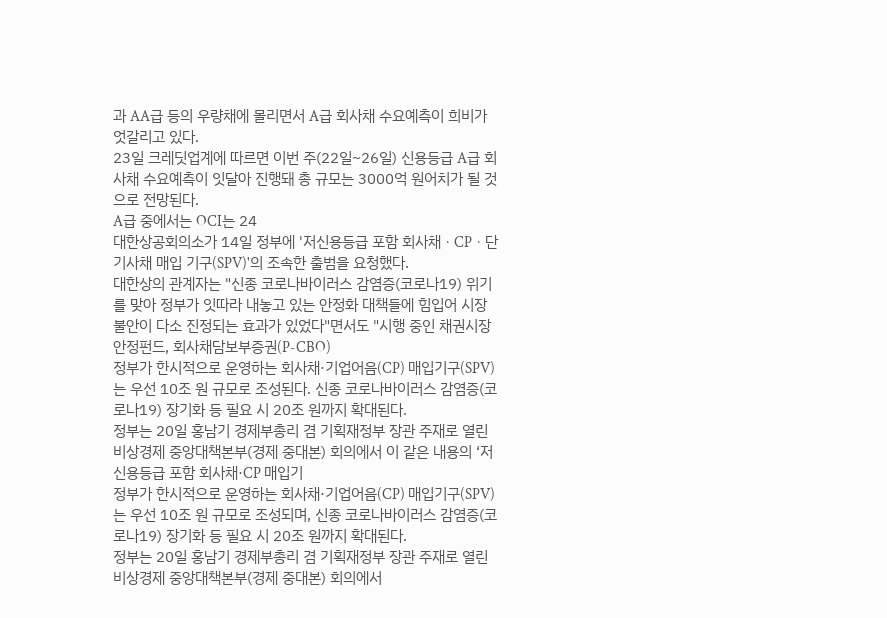과 AA급 등의 우량채에 몰리면서 A급 회사채 수요예측이 희비가 엇갈리고 있다.
23일 크레딧업계에 따르면 이번 주(22일~26일) 신용등급 A급 회사채 수요예측이 잇달아 진행돼 총 규모는 3000억 원어치가 될 것으로 전망된다.
A급 중에서는 OCI는 24
대한상공회의소가 14일 정부에 '저신용등급 포함 회사채ㆍCPㆍ단기사채 매입 기구(SPV)'의 조속한 출범을 요청했다.
대한상의 관계자는 "신종 코로나바이러스 감염증(코로나19) 위기를 맞아 정부가 잇따라 내놓고 있는 안정화 대책들에 힘입어 시장 불안이 다소 진정되는 효과가 있었다"면서도 "시행 중인 채권시장안정펀드, 회사채담보부증권(P-CBO)
정부가 한시적으로 운영하는 회사채·기업어음(CP) 매입기구(SPV)는 우선 10조 원 규모로 조성된다. 신종 코로나바이러스 감염증(코로나19) 장기화 등 필요 시 20조 원까지 확대된다.
정부는 20일 홍남기 경제부총리 겸 기획재정부 장관 주재로 열린 비상경제 중앙대책본부(경제 중대본) 회의에서 이 같은 내용의 ‘저신용등급 포함 회사채·CP 매입기
정부가 한시적으로 운영하는 회사채·기업어음(CP) 매입기구(SPV)는 우선 10조 원 규모로 조성되며, 신종 코로나바이러스 감염증(코로나19) 장기화 등 필요 시 20조 원까지 확대된다.
정부는 20일 홍남기 경제부총리 겸 기획재정부 장관 주재로 열린 비상경제 중앙대책본부(경제 중대본) 회의에서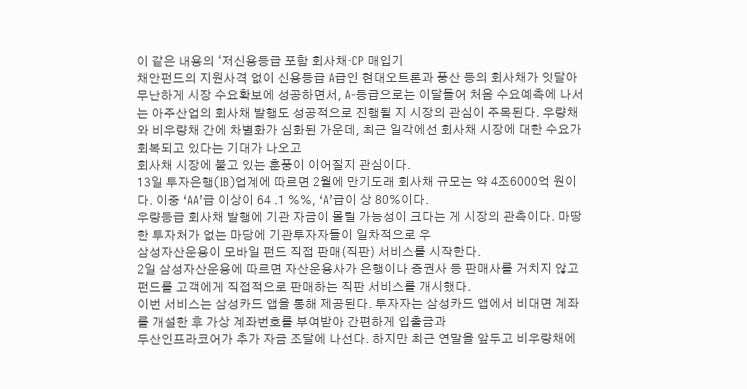이 같은 내용의 ‘저신용등급 포함 회사채·CP 매입기
채안펀드의 지원사격 없이 신용등급 A급인 현대오트론과 풍산 등의 회사채가 잇달아 무난하게 시장 수요확보에 성공하면서, A-등급으로는 이달들어 처음 수요예측에 나서는 아주산업의 회사채 발행도 성공적으로 진행될 지 시장의 관심이 주목된다. 우량채와 비우량채 간에 차별화가 심화된 가운데, 최근 일각에선 회사채 시장에 대한 수요가 회복되고 있다는 기대가 나오고
회사채 시장에 불고 있는 훈풍이 이어질지 관심이다.
13일 투자은행(IB)업계에 따르면 2월에 만기도래 회사채 규모는 약 4조6000억 원이다. 이중 ‘AA’급 이상이 64 .1 %%, ‘A’급이 상 80%이다.
우량등급 회사채 발행에 기관 자금이 몰릴 가능성이 크다는 게 시장의 관측이다. 마땅한 투자처가 없는 마당에 기관투자자들이 일차적으로 우
삼성자산운용이 모바일 펀드 직접 판매(직판) 서비스를 시작한다.
2일 삼성자산운용에 따르면 자산운용사가 은행이나 증권사 등 판매사를 거치지 않고 펀드를 고객에게 직접적으로 판매하는 직판 서비스를 개시했다.
이번 서비스는 삼성카드 앱을 통해 제공된다. 투자자는 삼성카드 앱에서 비대면 계좌를 개설한 후 가상 계좌번호를 부여받아 간편하게 입출금과
두산인프라코어가 추가 자금 조달에 나선다. 하지만 최근 연말을 앞두고 비우량채에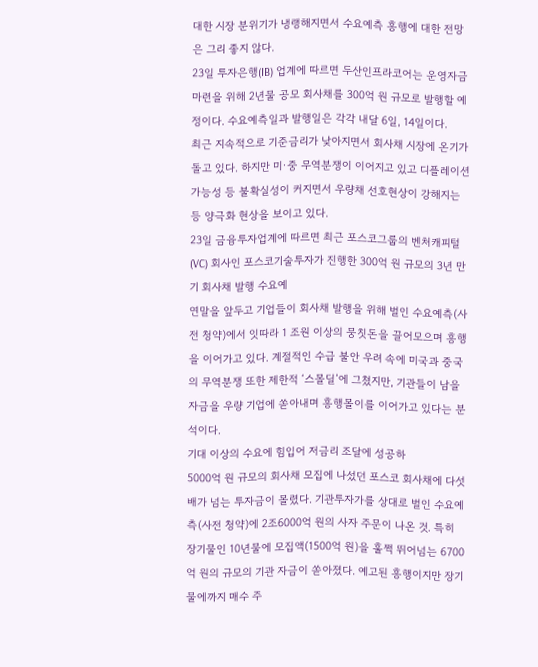대한 시장 분위기가 냉랭해지면서 수요예측 흥행에 대한 전망은 그리 좋지 않다.
23일 투자은행(IB) 업계에 따르면 두산인프라코어는 운영자금 마련을 위해 2년물 공모 회사채를 300억 원 규모로 발행할 예정이다. 수요예측일과 발행일은 각각 내달 6일, 14일이다.
최근 지속적으로 기준금리가 낮아지면서 회사채 시장에 온기가 돌고 있다. 하지만 미·중 무역분쟁이 이어지고 있고 디플레이션 가능성 등 불확실성이 커지면서 우량채 선호현상이 강해지는 등 양극화 현상을 보이고 있다.
23일 금융투자업계에 따르면 최근 포스코그룹의 벤처캐피털(VC) 회사인 포스코기술투자가 진행한 300억 원 규모의 3년 만기 회사채 발행 수요예
연말을 앞두고 기업들이 회사채 발행을 위해 벌인 수요예측(사전 청약)에서 잇따라 1 조원 이상의 뭉칫돈을 끌어모으며 흥행을 이어가고 있다. 계절적인 수급 불안 우려 속에 미국과 중국의 무역분쟁 또한 제한적 ‘스몰딜’에 그쳤지만, 기관들이 남을 자금을 우량 기업에 쏟아내며 흥행몰이를 이어가고 있다는 분석이다.
기대 이상의 수요에 힘입어 저금리 조달에 성공하
5000억 원 규모의 회사채 모집에 나섰던 포스코 회사채에 다섯 배가 넘는 투자금이 몰렸다. 기관투자가를 상대로 벌인 수요예측(사전 청약)에 2조6000억 원의 사자 주문이 나온 것. 특히 장기물인 10년물에 모집액(1500억 원)을 훌쩍 뛰어넘는 6700억 원의 규모의 기관 자금이 쏟아졌다. 예고된 흥행이지만 장기물에까지 매수 주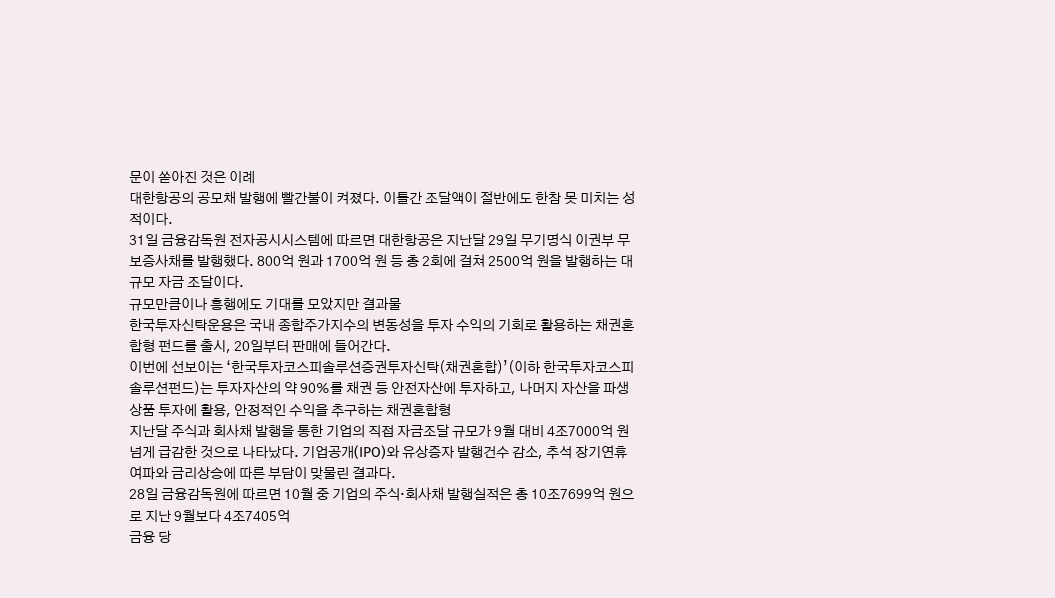문이 쏟아진 것은 이례
대한항공의 공모채 발행에 빨간불이 켜졌다. 이틀간 조달액이 절반에도 한참 못 미치는 성적이다.
31일 금융감독원 전자공시시스템에 따르면 대한항공은 지난달 29일 무기명식 이권부 무보증사채를 발행했다. 800억 원과 1700억 원 등 총 2회에 걸쳐 2500억 원을 발행하는 대규모 자금 조달이다.
규모만큼이나 흥행에도 기대를 모았지만 결과물
한국투자신탁운용은 국내 종합주가지수의 변동성을 투자 수익의 기회로 활용하는 채권혼합형 펀드를 출시, 20일부터 판매에 들어간다.
이번에 선보이는 ‘한국투자코스피솔루션증권투자신탁(채권혼합)’(이하 한국투자코스피솔루션펀드)는 투자자산의 약 90%를 채권 등 안전자산에 투자하고, 나머지 자산을 파생상품 투자에 활용, 안정적인 수익을 추구하는 채권혼합형
지난달 주식과 회사채 발행을 통한 기업의 직접 자금조달 규모가 9월 대비 4조7000억 원 넘게 급감한 것으로 나타났다. 기업공개(IPO)와 유상증자 발행건수 감소, 추석 장기연휴 여파와 금리상승에 따른 부담이 맞물린 결과다.
28일 금융감독원에 따르면 10월 중 기업의 주식‧회사채 발행실적은 총 10조7699억 원으로 지난 9월보다 4조7405억
금융 당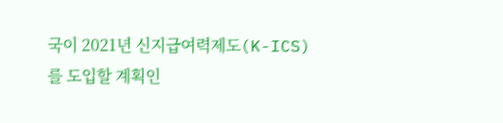국이 2021년 신지급여력제도(K-ICS)를 도입할 계획인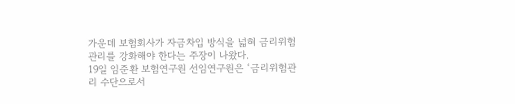가운데 보험회사가 자금차입 방식을 넓혀 금리위험 관리를 강화해야 한다는 주장이 나왔다.
19일 임준환 보험연구원 선임연구원은 ‘금리위험관리 수단으로서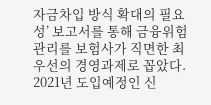자금차입 방식 확대의 필요성’ 보고서를 통해 금융위험관리를 보험사가 직면한 최우선의 경영과제로 꼽았다. 2021년 도입예정인 신